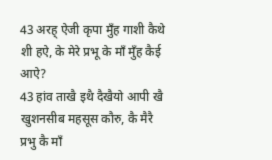43 अरह् ऐजी कृपा मुँह गाशी कैथे शी हऐ, के मेरे प्रभू के माँ मुँह कैई आऐ?
43 हांव ताखै इथै दैखैयो आपी खै खुशनसीब महसूस कौरु, कै मैरै प्रभु कै माँ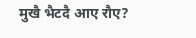मुखै भैटदै आए रौए?